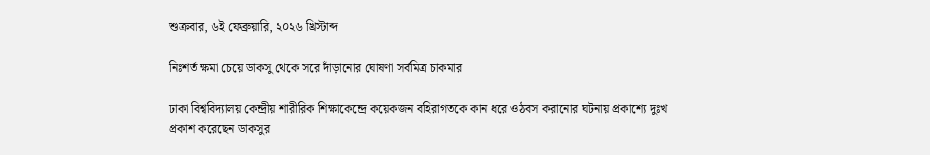শুক্রবার, ৬ই ফেব্রুয়ারি, ২০২৬ খ্রিস্টাব্দ

নিঃশর্ত ক্ষমা চেয়ে ডাকসু থেকে সরে দাঁড়ানোর ঘোষণা সর্বমিত্র চাকমার

ঢাকা বিশ্ববিদ্যালয় কেন্দ্রীয় শারীরিক শিক্ষাকেন্দ্রে কয়েকজন বহিরাগতকে কান ধরে ওঠবস করানোর ঘটনায় প্রকাশ্যে দুঃখ প্রকাশ করেছেন ডাকসুর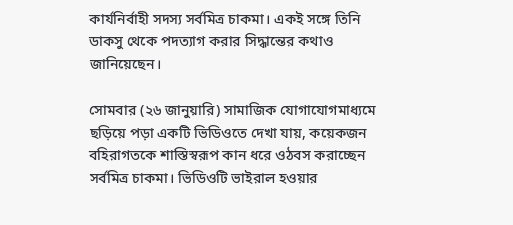কার্যনির্বাহী সদস্য সর্বমিত্র চাকমা। একই সঙ্গে তিনি ডাকসু থেকে পদত্যাগ করার সিদ্ধান্তের কথাও জানিয়েছেন।

সোমবার (২৬ জানুয়ারি) সামাজিক যোগাযোগমাধ্যমে ছড়িয়ে পড়া একটি ভিডিওতে দেখা যায়, কয়েকজন বহিরাগতকে শাস্তিস্বরূপ কান ধরে ওঠবস করাচ্ছেন সর্বমিত্র চাকমা। ভিডিওটি ভাইরাল হওয়ার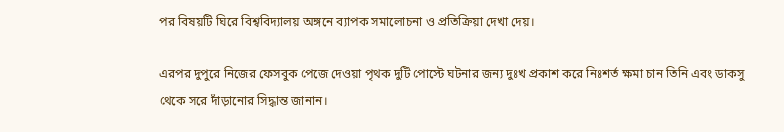পর বিষয়টি ঘিরে বিশ্ববিদ্যালয় অঙ্গনে ব্যাপক সমালোচনা ও প্রতিক্রিয়া দেখা দেয়।

এরপর দুপুরে নিজের ফেসবুক পেজে দেওয়া পৃথক দুটি পোস্টে ঘটনার জন্য দুঃখ প্রকাশ করে নিঃশর্ত ক্ষমা চান তিনি এবং ডাকসু থেকে সরে দাঁড়ানোর সিদ্ধান্ত জানান।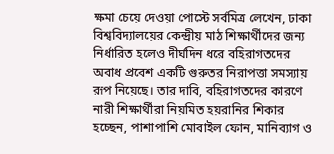ক্ষমা চেয়ে দেওয়া পোস্টে সর্বমিত্র লেখেন, ঢাকা বিশ্ববিদ্যালয়ের কেন্দ্রীয় মাঠ শিক্ষার্থীদের জন্য নির্ধারিত হলেও দীর্ঘদিন ধরে বহিরাগতদের অবাধ প্রবেশ একটি গুরুতর নিরাপত্তা সমস্যায় রূপ নিয়েছে। তার দাবি, বহিরাগতদের কারণে নারী শিক্ষার্থীরা নিয়মিত হয়রানির শিকার হচ্ছেন, পাশাপাশি মোবাইল ফোন, মানিব্যাগ ও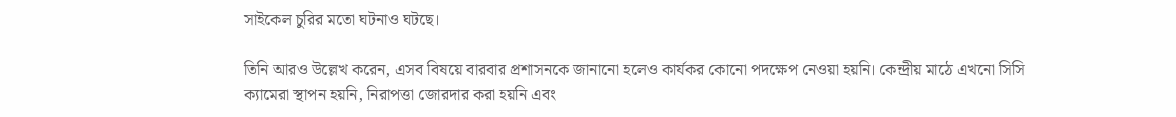সাইকেল চুরির মতো ঘটনাও ঘটছে।

তিনি আরও উল্লেখ করেন, এসব বিষয়ে বারবার প্রশাসনকে জানানো হলেও কার্যকর কোনো পদক্ষেপ নেওয়া হয়নি। কেন্দ্রীয় মাঠে এখনো সিসি ক্যামেরা স্থাপন হয়নি, নিরাপত্তা জোরদার করা হয়নি এবং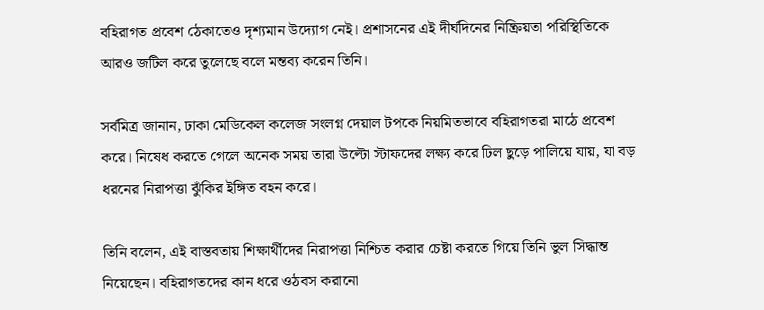বহিরাগত প্রবেশ ঠেকাতেও দৃশ্যমান উদ্যোগ নেই। প্রশাসনের এই দীর্ঘদিনের নিষ্ক্রিয়তা পরিস্থিতিকে আরও জটিল করে তুলেছে বলে মন্তব্য করেন তিনি।

সর্বমিত্র জানান, ঢাকা মেডিকেল কলেজ সংলগ্ন দেয়াল টপকে নিয়মিতভাবে বহিরাগতরা মাঠে প্রবেশ করে। নিষেধ করতে গেলে অনেক সময় তারা উল্টো স্টাফদের লক্ষ্য করে ঢিল ছুড়ে পালিয়ে যায়, যা বড় ধরনের নিরাপত্তা ঝুঁকির ইঙ্গিত বহন করে।

তিনি বলেন, এই বাস্তবতায় শিক্ষার্থীদের নিরাপত্তা নিশ্চিত করার চেষ্টা করতে গিয়ে তিনি ভুল সিদ্ধান্ত নিয়েছেন। বহিরাগতদের কান ধরে ওঠবস করানো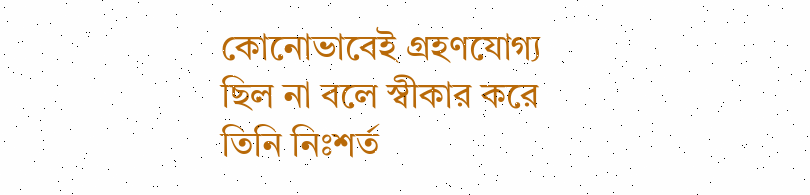কোনোভাবেই গ্রহণযোগ্য ছিল না বলে স্বীকার করে তিনি নিঃশর্ত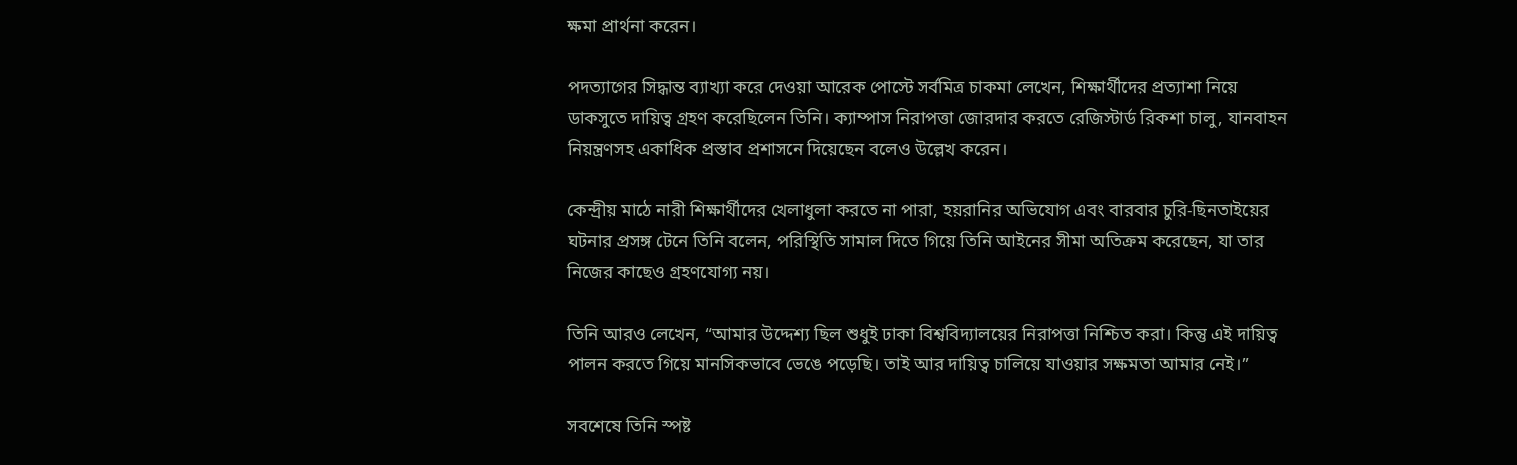ক্ষমা প্রার্থনা করেন।

পদত্যাগের সিদ্ধান্ত ব্যাখ্যা করে দেওয়া আরেক পোস্টে সর্বমিত্র চাকমা লেখেন, শিক্ষার্থীদের প্রত্যাশা নিয়ে ডাকসুতে দায়িত্ব গ্রহণ করেছিলেন তিনি। ক্যাম্পাস নিরাপত্তা জোরদার করতে রেজিস্টার্ড রিকশা চালু, যানবাহন নিয়ন্ত্রণসহ একাধিক প্রস্তাব প্রশাসনে দিয়েছেন বলেও উল্লেখ করেন।

কেন্দ্রীয় মাঠে নারী শিক্ষার্থীদের খেলাধুলা করতে না পারা, হয়রানির অভিযোগ এবং বারবার চুরি-ছিনতাইয়ের ঘটনার প্রসঙ্গ টেনে তিনি বলেন, পরিস্থিতি সামাল দিতে গিয়ে তিনি আইনের সীমা অতিক্রম করেছেন, যা তার নিজের কাছেও গ্রহণযোগ্য নয়।

তিনি আরও লেখেন, “আমার উদ্দেশ্য ছিল শুধুই ঢাকা বিশ্ববিদ্যালয়ের নিরাপত্তা নিশ্চিত করা। কিন্তু এই দায়িত্ব পালন করতে গিয়ে মানসিকভাবে ভেঙে পড়েছি। তাই আর দায়িত্ব চালিয়ে যাওয়ার সক্ষমতা আমার নেই।”

সবশেষে তিনি স্পষ্ট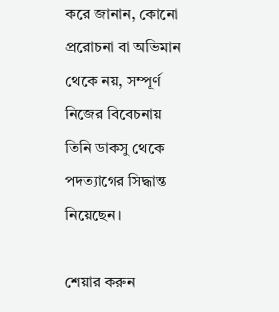করে জানান, কোনো প্ররোচনা বা অভিমান থেকে নয়, সম্পূর্ণ নিজের বিবেচনায় তিনি ডাকসু থেকে পদত্যাগের সিদ্ধান্ত নিয়েছেন।

শেয়ার করুন